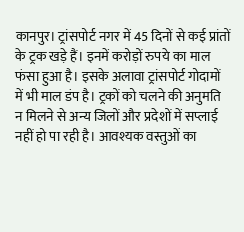कानपुर। ट्रांसपोर्ट नगर में 45 दिनों से कई प्रांतों के ट्रक खड़े हैं। इनमें करोड़ों रुपये का माल फंसा हुआ है। इसके अलावा ट्रांसपोर्ट गोदामों में भी माल डंप है। ट्रकों को चलने की अनुमति न मिलने से अन्य जिलों और प्रदेशों में सप्लाई नहीं हो पा रही है। आवश्यक वस्तुओं का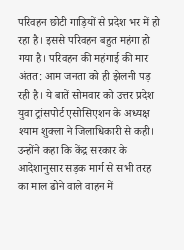परिवहन छोटी गाड़ियों से प्रदेश भर में हो रहा है। इससे परिवहन बहुत महंगा हो गया है। परिवहन की महंगाई की मार अंतत: आम जनता को ही झेलनी पड़ रही है। ये बातें सोमवार को उत्तर प्रदेश युवा ट्रांसपोर्ट एसोसिएशन के अध्यक्ष श्याम शुक्ला ने जिलाधिकारी से कही।
उन्होंने कहा कि केंद्र सरकार के आदेशानुसार सड़क मार्ग से सभी तरह का माल ढोने वाले वाहन में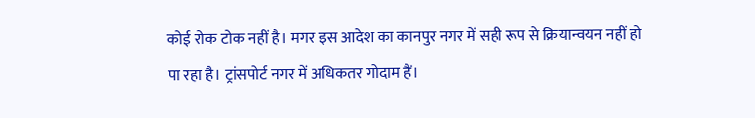कोई रोक टोक नहीं है। मगर इस आदेश का कानपुर नगर में सही रूप से क्रियान्वयन नहीं हो पा रहा है। ट्रांसपोर्ट नगर में अधिकतर गोदाम हैं।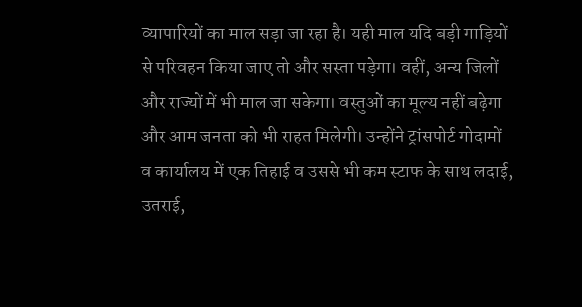व्यापारियों का माल सड़ा जा रहा है। यही माल यदि बड़ी गाड़ियों से परिवहन किया जाए तो और सस्ता पड़ेगा। वहीं, अन्य जिलों और राज्यों में भी माल जा सकेगा। वस्तुओं का मूल्य नहीं बढ़ेगा और आम जनता को भी राहत मिलेगी। उन्होंने ट्रांसपोर्ट गोदामों व कार्यालय में एक तिहाई व उससे भी कम स्टाफ के साथ लदाई, उतराई,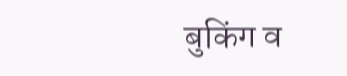बुकिंग व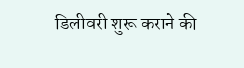डिलीवरी शुरू कराने की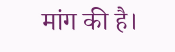मांग की है।